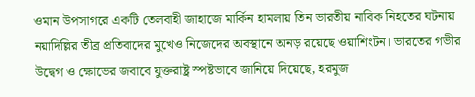ওমান উপসাগরে একটি তেলবাহী জাহাজে মার্কিন হামলায় তিন ভারতীয় নাবিক নিহতের ঘটনায় নয়াদিল্লির তীব্র প্রতিবাদের মুখেও নিজেদের অবস্থানে অনড় রয়েছে ওয়াশিংটন। ভারতের গভীর উদ্বেগ ও ক্ষোভের জবাবে যুক্তরাষ্ট্র স্পষ্টভাবে জানিয়ে দিয়েছে, হরমুজ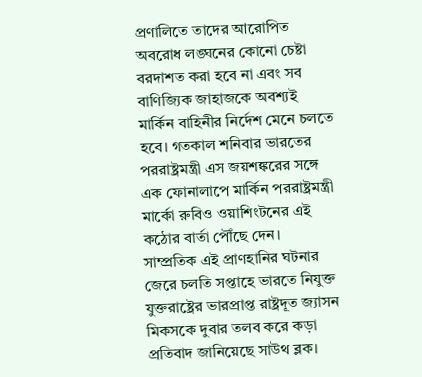প্রণালিতে তাদের আরোপিত অবরোধ লঙ্ঘনের কোনো চেষ্টা বরদাশত করা হবে না এবং সব বাণিজ্যিক জাহাজকে অবশ্যই মার্কিন বাহিনীর নির্দেশ মেনে চলতে হবে। গতকাল শনিবার ভারতের পররাষ্ট্রমন্ত্রী এস জয়শঙ্করের সঙ্গে এক ফোনালাপে মার্কিন পররাষ্ট্রমন্ত্রী মার্কো রুবিও ওয়াশিংটনের এই কঠোর বার্তা পৌঁছে দেন।
সাম্প্রতিক এই প্রাণহানির ঘটনার জেরে চলতি সপ্তাহে ভারতে নিযুক্ত যুক্তরাষ্ট্রের ভারপ্রাপ্ত রাষ্ট্রদূত জ্যাসন মিকসকে দুবার তলব করে কড়া প্রতিবাদ জানিয়েছে সাউথ ব্লক।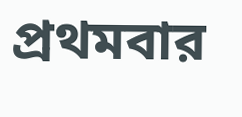প্রথমবার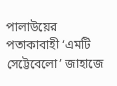পালাউয়ের পতাকাবাহী ‘এমটি সেট্টেবেলো’ জাহাজে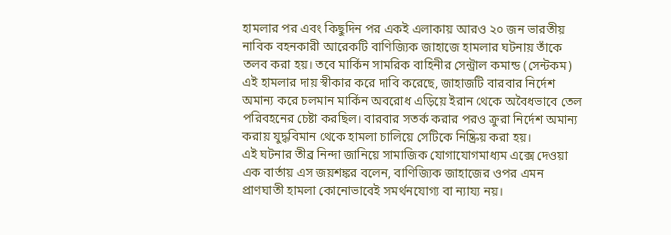হামলার পর এবং কিছুদিন পর একই এলাকায় আরও ২০ জন ভারতীয় নাবিক বহনকারী আরেকটি বাণিজ্যিক জাহাজে হামলার ঘটনায় তাঁকে তলব করা হয়। তবে মার্কিন সামরিক বাহিনীর সেন্ট্রাল কমান্ড (সেন্টকম) এই হামলার দায় স্বীকার করে দাবি করেছে, জাহাজটি বারবার নির্দেশ অমান্য করে চলমান মার্কিন অবরোধ এড়িয়ে ইরান থেকে অবৈধভাবে তেল পরিবহনের চেষ্টা করছিল। বারবার সতর্ক করার পরও ক্রুরা নির্দেশ অমান্য করায় যুদ্ধবিমান থেকে হামলা চালিয়ে সেটিকে নিষ্ক্রিয় করা হয়।
এই ঘটনার তীব্র নিন্দা জানিয়ে সামাজিক যোগাযোগমাধ্যম এক্সে দেওয়া এক বার্তায় এস জয়শঙ্কর বলেন, বাণিজ্যিক জাহাজের ওপর এমন প্রাণঘাতী হামলা কোনোভাবেই সমর্থনযোগ্য বা ন্যায্য নয়।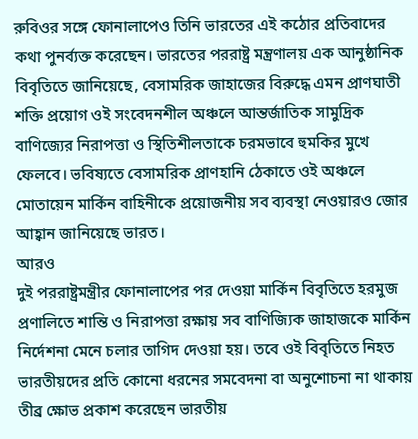রুবিওর সঙ্গে ফোনালাপেও তিনি ভারতের এই কঠোর প্রতিবাদের কথা পুনর্ব্যক্ত করেছেন। ভারতের পররাষ্ট্র মন্ত্রণালয় এক আনুষ্ঠানিক বিবৃতিতে জানিয়েছে, বেসামরিক জাহাজের বিরুদ্ধে এমন প্রাণঘাতী শক্তি প্রয়োগ ওই সংবেদনশীল অঞ্চলে আন্তর্জাতিক সামুদ্রিক বাণিজ্যের নিরাপত্তা ও স্থিতিশীলতাকে চরমভাবে হুমকির মুখে ফেলবে। ভবিষ্যতে বেসামরিক প্রাণহানি ঠেকাতে ওই অঞ্চলে মোতায়েন মার্কিন বাহিনীকে প্রয়োজনীয় সব ব্যবস্থা নেওয়ারও জোর আহ্বান জানিয়েছে ভারত।
আরও
দুই পররাষ্ট্রমন্ত্রীর ফোনালাপের পর দেওয়া মার্কিন বিবৃতিতে হরমুজ প্রণালিতে শান্তি ও নিরাপত্তা রক্ষায় সব বাণিজ্যিক জাহাজকে মার্কিন নির্দেশনা মেনে চলার তাগিদ দেওয়া হয়। তবে ওই বিবৃতিতে নিহত ভারতীয়দের প্রতি কোনো ধরনের সমবেদনা বা অনুশোচনা না থাকায় তীব্র ক্ষোভ প্রকাশ করেছেন ভারতীয়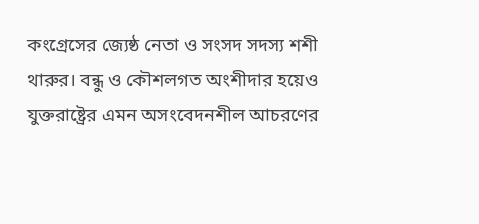কংগ্রেসের জ্যেষ্ঠ নেতা ও সংসদ সদস্য শশী থারুর। বন্ধু ও কৌশলগত অংশীদার হয়েও যুক্তরাষ্ট্রের এমন অসংবেদনশীল আচরণের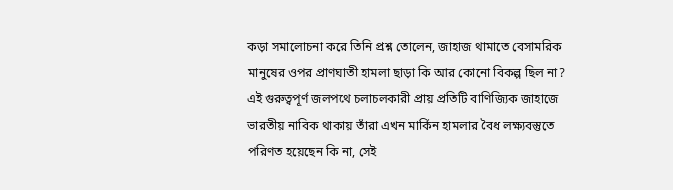কড়া সমালোচনা করে তিনি প্রশ্ন তোলেন, জাহাজ থামাতে বেসামরিক মানুষের ওপর প্রাণঘাতী হামলা ছাড়া কি আর কোনো বিকল্প ছিল না? এই গুরুত্বপূর্ণ জলপথে চলাচলকারী প্রায় প্রতিটি বাণিজ্যিক জাহাজে ভারতীয় নাবিক থাকায় তাঁরা এখন মার্কিন হামলার বৈধ লক্ষ্যবস্তুতে পরিণত হয়েছেন কি না, সেই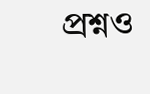প্রশ্নও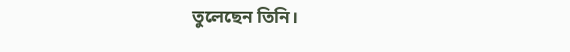তুলেছেন তিনি।